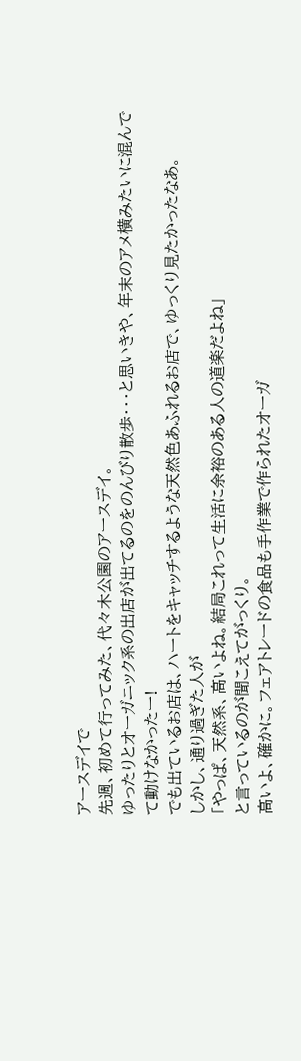アースデイで
先週、初めて行ってみた、代々木公園のアースデイ。
ゆったりとオーガニック系の出店が出てるのをのんびり散歩・・・と思いきや、年末のアメ横みたいに混んでて動けなかったー!
でも出ているお店は、ハートをキャッチするような天然色あふれるお店で、ゆっくり見たかったなあ。
しかし、通り過ぎた人が
「やっぱ、天然系、高いよね。結局これって生活に余裕のある人の道楽だよね」
と言っているのが聞こえてがっくり。
高いよ、確かに。フェアトレードの食品も手作業で作られたオーガ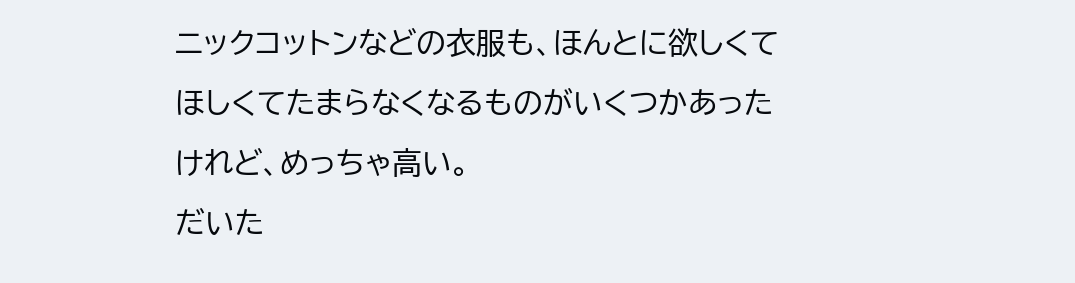ニックコットンなどの衣服も、ほんとに欲しくてほしくてたまらなくなるものがいくつかあったけれど、めっちゃ高い。
だいた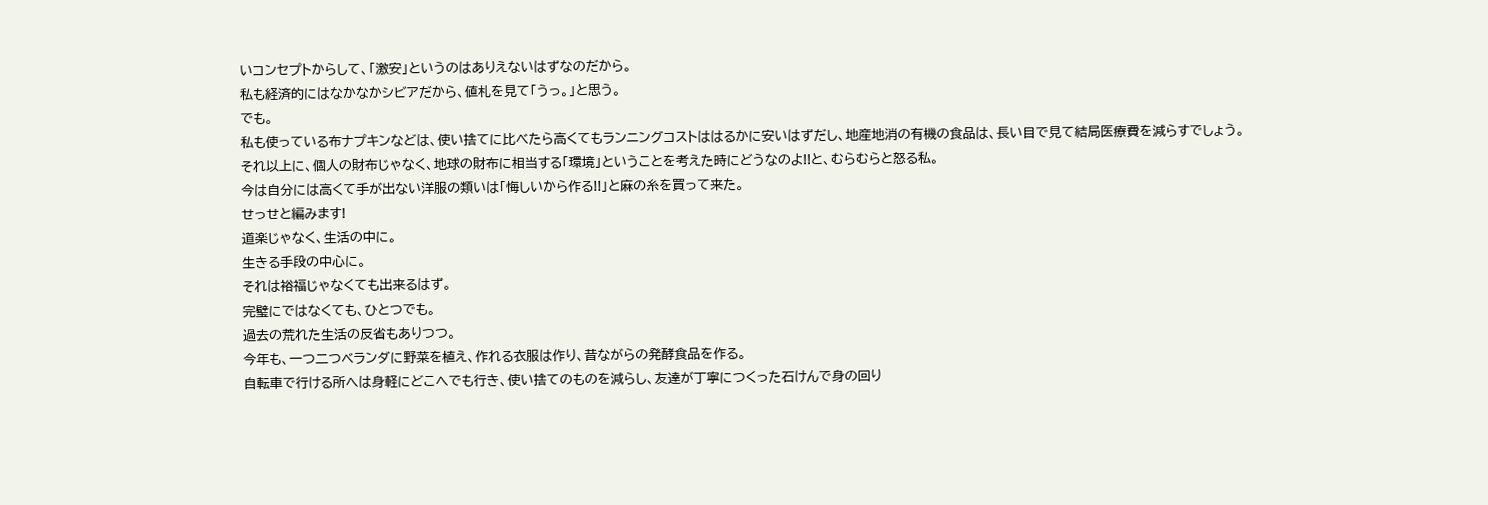いコンセプトからして、「激安」というのはありえないはずなのだから。
私も経済的にはなかなかシビアだから、値札を見て「うっ。」と思う。
でも。
私も使っている布ナプキンなどは、使い捨てに比べたら高くてもランニングコストははるかに安いはずだし、地産地消の有機の食品は、長い目で見て結局医療費を減らすでしょう。
それ以上に、個人の財布じゃなく、地球の財布に相当する「環境」ということを考えた時にどうなのよ!!と、むらむらと怒る私。
今は自分には高くて手が出ない洋服の類いは「悔しいから作る!!」と麻の糸を買って来た。
せっせと編みます!
道楽じゃなく、生活の中に。
生きる手段の中心に。
それは裕福じゃなくても出来るはず。
完璧にではなくても、ひとつでも。
過去の荒れた生活の反省もありつつ。
今年も、一つ二つベランダに野菜を植え、作れる衣服は作り、昔ながらの発酵食品を作る。
自転車で行ける所へは身軽にどこへでも行き、使い捨てのものを減らし、友達が丁寧につくった石けんで身の回り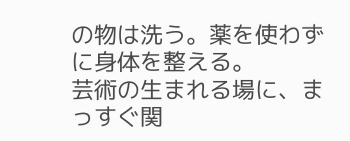の物は洗う。薬を使わずに身体を整える。
芸術の生まれる場に、まっすぐ関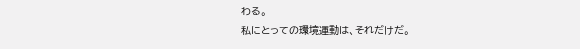わる。
私にとっての環境運動は、それだけだ。